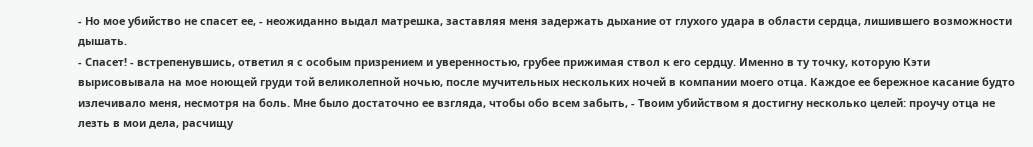- Но мое убийство не спасет ее, - неожиданно выдал матрешка, заставляя меня задержать дыхание от глухого удара в области сердца, лишившего возможности дышать.
- Спасет! - встрепенувшись, ответил я с особым призрением и уверенностью, грубее прижимая ствол к его сердцу. Именно в ту точку, которую Кэти вырисовывала на мое ноющей груди той великолепной ночью, после мучительных нескольких ночей в компании моего отца. Каждое ее бережное касание будто излечивало меня, несмотря на боль. Мне было достаточно ее взгляда, чтобы обо всем забыть, - Твоим убийством я достигну несколько целей: проучу отца не лезть в мои дела, расчищу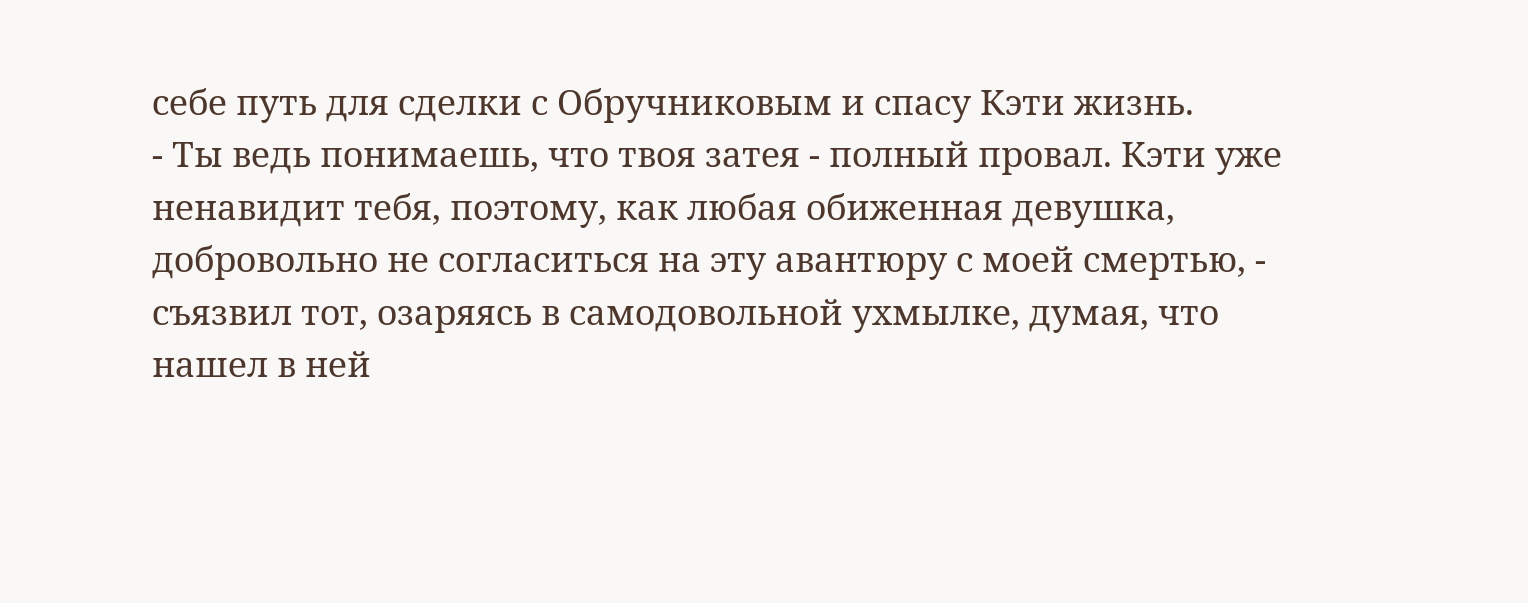себе путь для сделки с Обручниковым и спасу Кэти жизнь.
- Ты ведь понимаешь, что твоя затея - полный провал. Кэти уже ненавидит тебя, поэтому, как любая обиженная девушка, добровольно не согласиться на эту авантюру с моей смертью, - съязвил тот, озаряясь в самодовольной ухмылке, думая, что нашел в ней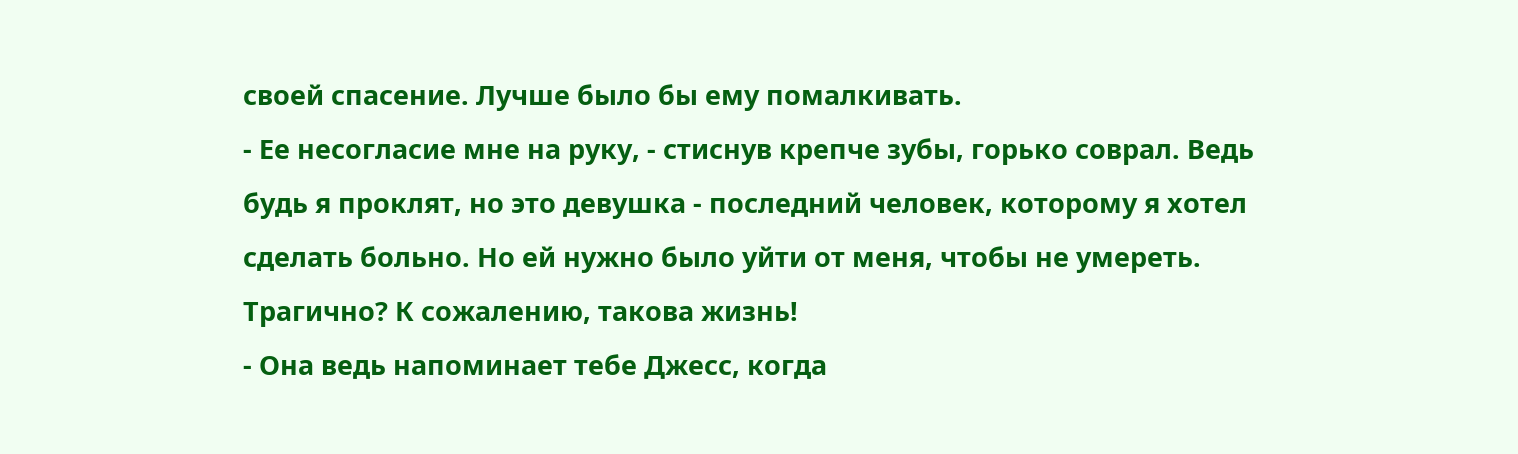своей спасение. Лучше было бы ему помалкивать.
- Ее несогласие мне на руку, - стиснув крепче зубы, горько соврал. Ведь будь я проклят, но это девушка - последний человек, которому я хотел сделать больно. Но ей нужно было уйти от меня, чтобы не умереть. Трагично? К сожалению, такова жизнь!
- Она ведь напоминает тебе Джесс, когда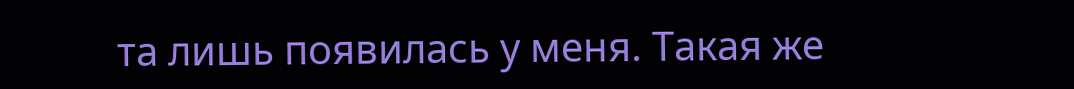та лишь появилась у меня. Такая же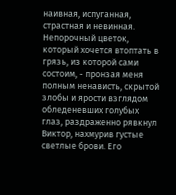наивная, испуганная, страстная и невинная. Непорочный цветок, который хочется втоптать в грязь, из которой сами состоим, - пронзая меня полным ненависть, скрытой злобы и ярости взглядом обледеневших голубых глаз, раздраженно рявкнул Виктор, нахмурив густые светлые брови. Его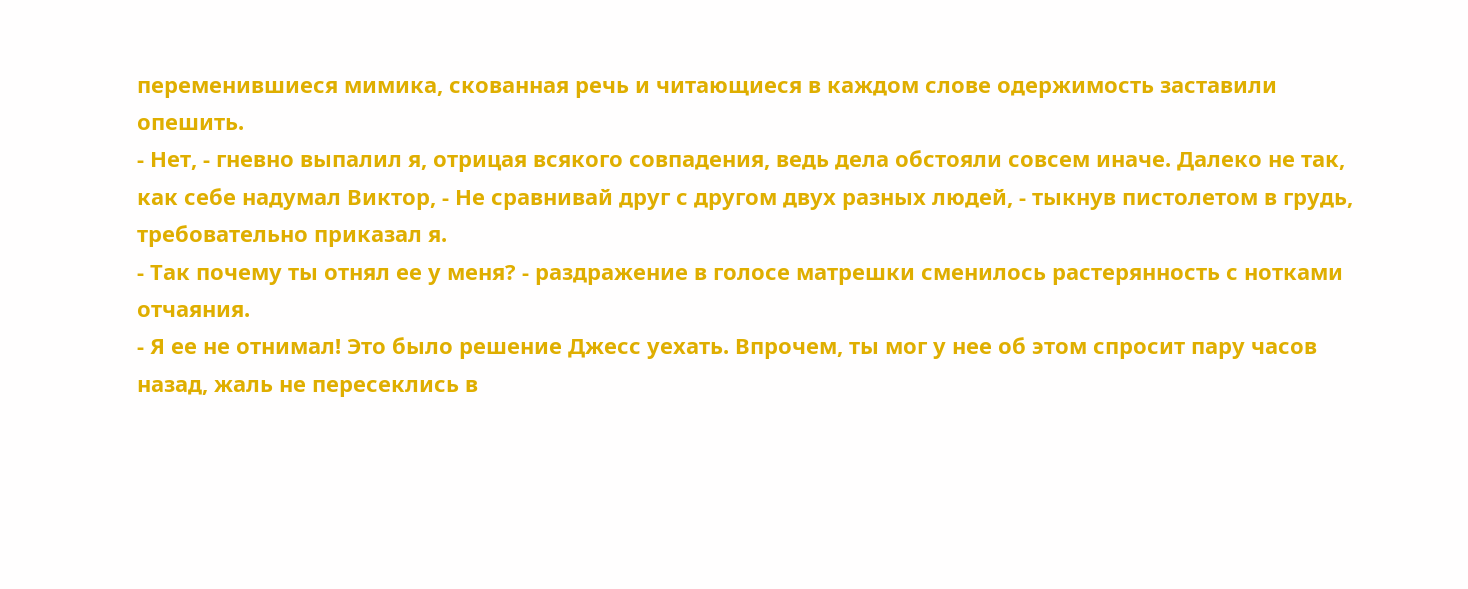переменившиеся мимика, скованная речь и читающиеся в каждом слове одержимость заставили опешить.
- Нет, - гневно выпалил я, отрицая всякого совпадения, ведь дела обстояли совсем иначе. Далеко не так, как себе надумал Виктор, - Не сравнивай друг с другом двух разных людей, - тыкнув пистолетом в грудь, требовательно приказал я.
- Так почему ты отнял ее у меня? - раздражение в голосе матрешки сменилось растерянность с нотками отчаяния.
- Я ее не отнимал! Это было решение Джесс уехать. Впрочем, ты мог у нее об этом спросит пару часов назад, жаль не пересеклись в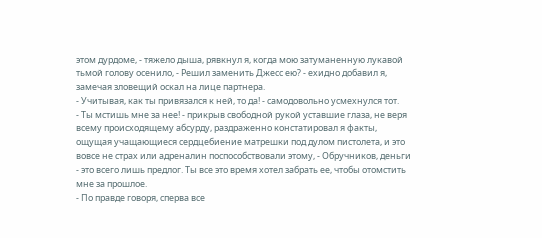этом дурдоме, - тяжело дыша, рявкнул я, когда мою затуманенную лукавой тьмой голову осенило, - Решил заменить Джесс ею? - ехидно добавил я, замечая зловещий оскал на лице партнера.
- Учитывая, как ты привязался к ней, то да! - самодовольно усмехнулся тот.
- Ты мстишь мне за нее! - прикрыв свободной рукой уставшие глаза, не веря всему происходящему абсурду, раздраженно констатировал я факты, ощущая учащающиеся сердцебиение матрешки под дулом пистолета, и это вовсе не страх или адреналин поспособствовали этому, - Обручников, деньги - это всего лишь предлог. Ты все это время хотел забрать ее, чтобы отомстить мне за прошлое.
- По правде говоря, сперва все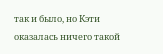так и было, но Кэти оказалась ничего такой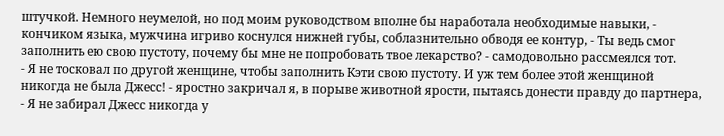штучкой. Немного неумелой, но под моим руководством вполне бы наработала необходимые навыки, - кончиком языка, мужчина игриво коснулся нижней губы, соблазнительно обводя ее контур, - Ты ведь смог заполнить ею свою пустоту, почему бы мне не попробовать твое лекарство? - самодовольно рассмеялся тот.
- Я не тосковал по другой женщине, чтобы заполнить Кэти свою пустоту. И уж тем более этой женщиной никогда не была Джесс! - яростно закричал я, в порыве животной ярости, пытаясь донести правду до партнера, - Я не забирал Джесс никогда у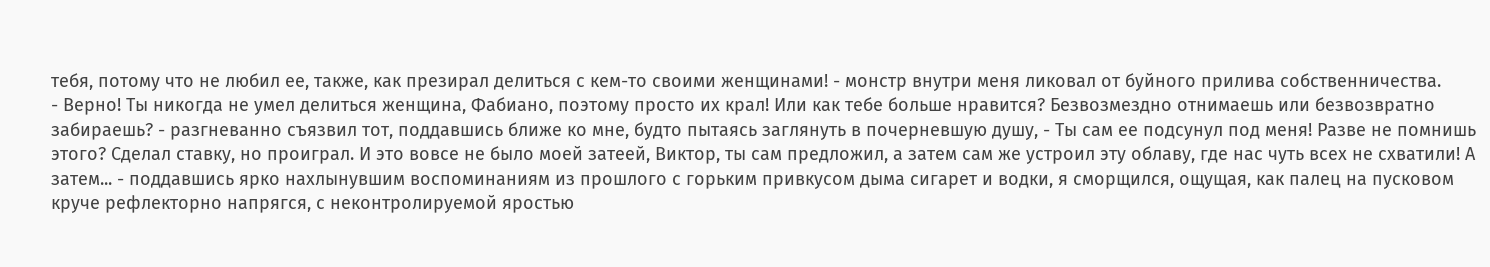тебя, потому что не любил ее, также, как презирал делиться с кем-то своими женщинами! - монстр внутри меня ликовал от буйного прилива собственничества.
- Верно! Ты никогда не умел делиться женщина, Фабиано, поэтому просто их крал! Или как тебе больше нравится? Безвозмездно отнимаешь или безвозвратно забираешь? - разгневанно съязвил тот, поддавшись ближе ко мне, будто пытаясь заглянуть в почерневшую душу, - Ты сам ее подсунул под меня! Разве не помнишь этого? Сделал ставку, но проиграл. И это вовсе не было моей затеей, Виктор, ты сам предложил, а затем сам же устроил эту облаву, где нас чуть всех не схватили! А затем... - поддавшись ярко нахлынувшим воспоминаниям из прошлого с горьким привкусом дыма сигарет и водки, я сморщился, ощущая, как палец на пусковом круче рефлекторно напрягся, с неконтролируемой яростью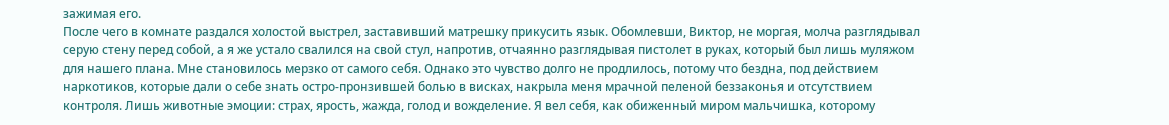зажимая его.
После чего в комнате раздался холостой выстрел, заставивший матрешку прикусить язык. Обомлевши, Виктор, не моргая, молча разглядывал серую стену перед собой, а я же устало свалился на свой стул, напротив, отчаянно разглядывая пистолет в руках, который был лишь муляжом для нашего плана. Мне становилось мерзко от самого себя. Однако это чувство долго не продлилось, потому что бездна, под действием наркотиков, которые дали о себе знать остро-пронзившей болью в висках, накрыла меня мрачной пеленой беззаконья и отсутствием контроля. Лишь животные эмоции: страх, ярость, жажда, голод и вожделение. Я вел себя, как обиженный миром мальчишка, которому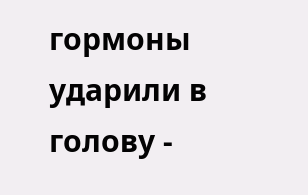гормоны ударили в голову -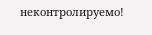неконтролируемо!